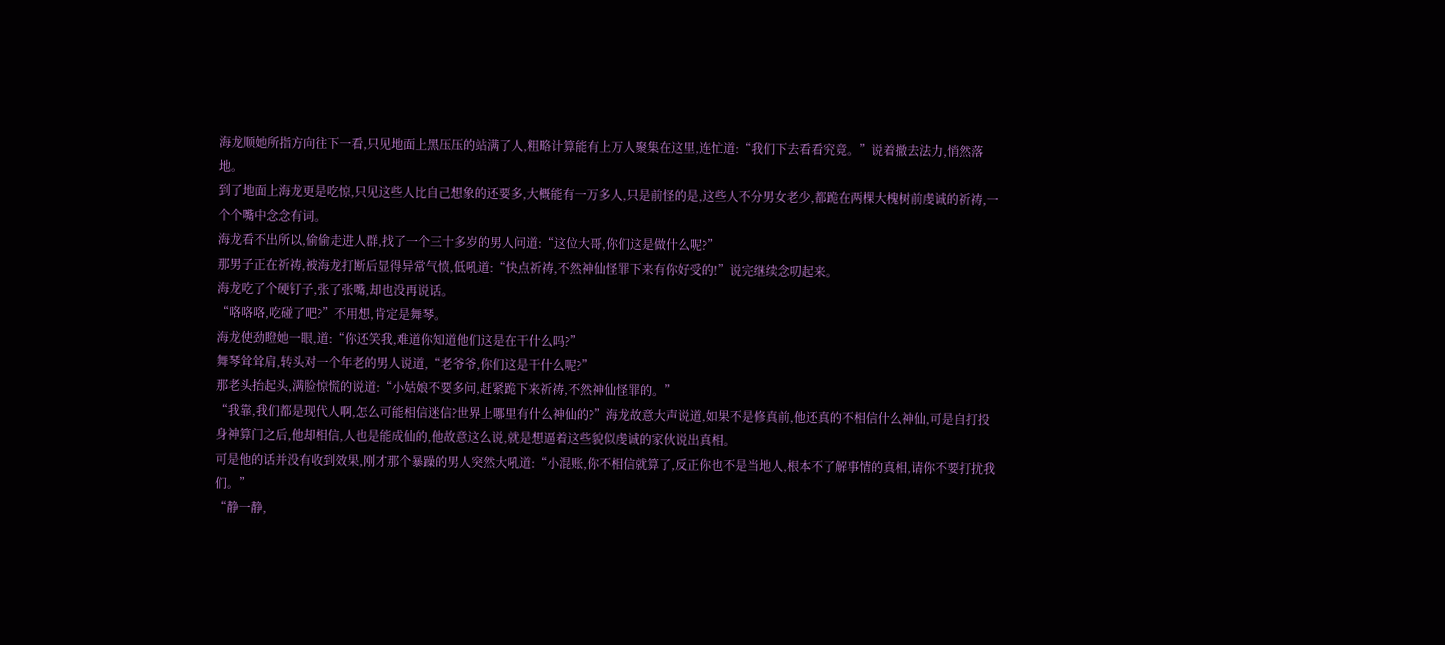海龙顺她所指方向往下一看,只见地面上黑压压的站满了人,粗略计算能有上万人聚集在这里,连忙道:“我们下去看看究竟。”说着撤去法力,悄然落地。
到了地面上海龙更是吃惊,只见这些人比自己想象的还要多,大概能有一万多人,只是前怪的是,这些人不分男女老少,都跪在两棵大槐树前虔诚的祈祷,一个个嘴中念念有词。
海龙看不出所以,偷偷走进人群,找了一个三十多岁的男人问道:“这位大哥,你们这是做什么呢?”
那男子正在祈祷,被海龙打断后显得异常气愤,低吼道:“快点祈祷,不然神仙怪罪下来有你好受的!”说完继续念叨起来。
海龙吃了个硬钉子,张了张嘴,却也没再说话。
“咯咯咯,吃碰了吧?”不用想,肯定是舞琴。
海龙使劲瞪她一眼,道:“你还笑我,难道你知道他们这是在干什么吗?”
舞琴耸耸肩,转头对一个年老的男人说道,“老爷爷,你们这是干什么呢?”
那老头抬起头,满脸惊慌的说道:“小姑娘不要多问,赶紧跪下来祈祷,不然神仙怪罪的。”
“我靠,我们都是现代人啊,怎么可能相信迷信?世界上哪里有什么神仙的?”海龙故意大声说道,如果不是修真前,他还真的不相信什么神仙,可是自打投身神算门之后,他却相信,人也是能成仙的,他故意这么说,就是想逼着这些貌似虔诚的家伙说出真相。
可是他的话并没有收到效果,刚才那个暴躁的男人突然大吼道:“小混账,你不相信就算了,反正你也不是当地人,根本不了解事情的真相,请你不要打扰我们。”
“静一静,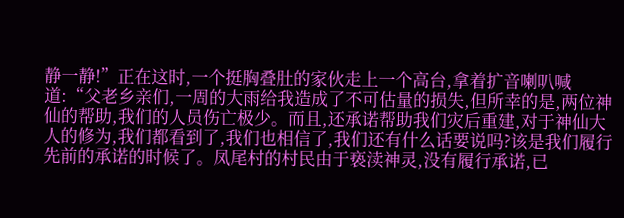静一静!”正在这时,一个挺胸叠肚的家伙走上一个高台,拿着扩音喇叭喊道:“父老乡亲们,一周的大雨给我造成了不可估量的损失,但所幸的是,两位神仙的帮助,我们的人员伤亡极少。而且,还承诺帮助我们灾后重建,对于神仙大人的修为,我们都看到了,我们也相信了,我们还有什么话要说吗?该是我们履行先前的承诺的时候了。凤尾村的村民由于亵渎神灵,没有履行承诺,已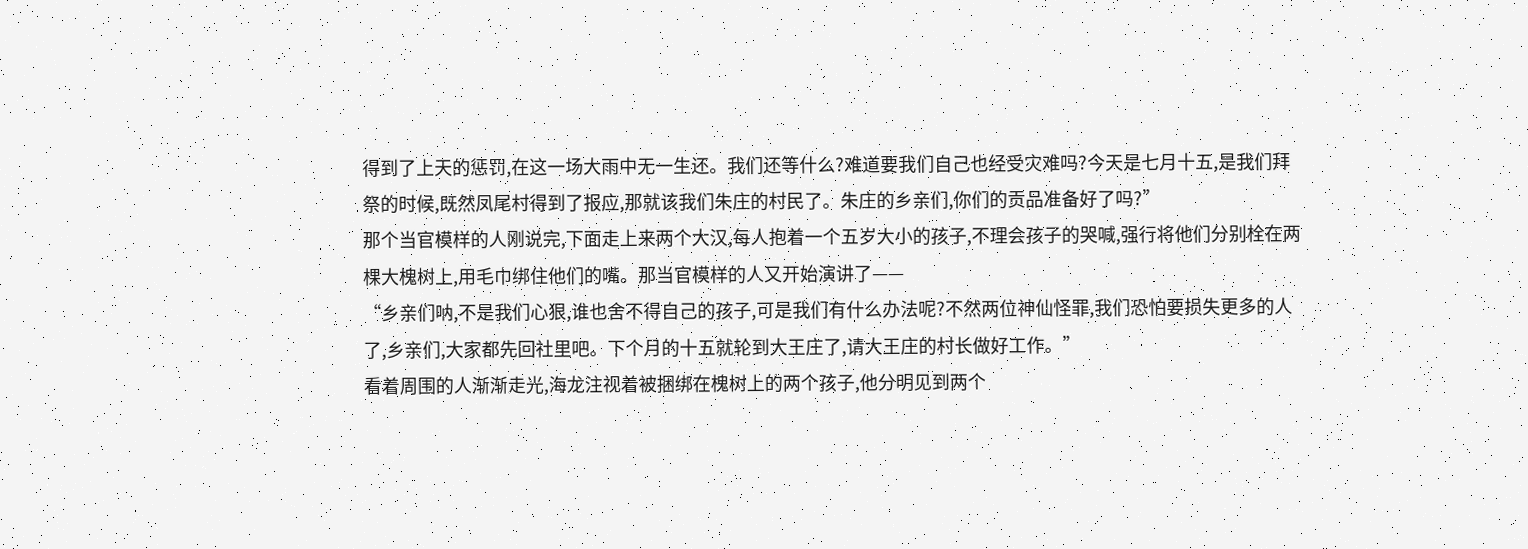得到了上天的惩罚,在这一场大雨中无一生还。我们还等什么?难道要我们自己也经受灾难吗?今天是七月十五,是我们拜祭的时候,既然凤尾村得到了报应,那就该我们朱庄的村民了。朱庄的乡亲们,你们的贡品准备好了吗?”
那个当官模样的人刚说完,下面走上来两个大汉,每人抱着一个五岁大小的孩子,不理会孩子的哭喊,强行将他们分别栓在两棵大槐树上,用毛巾绑住他们的嘴。那当官模样的人又开始演讲了——
“乡亲们呐,不是我们心狠,谁也舍不得自己的孩子,可是我们有什么办法呢?不然两位神仙怪罪,我们恐怕要损失更多的人了,乡亲们,大家都先回社里吧。下个月的十五就轮到大王庄了,请大王庄的村长做好工作。”
看着周围的人渐渐走光,海龙注视着被捆绑在槐树上的两个孩子,他分明见到两个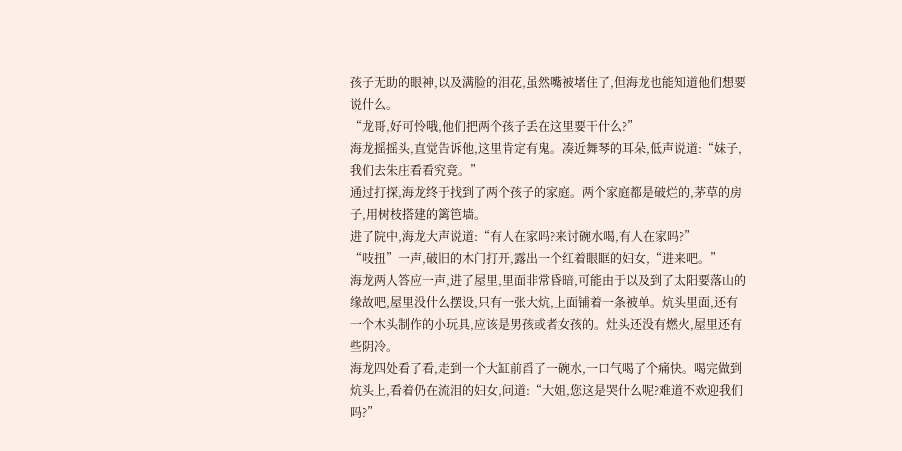孩子无助的眼神,以及满脸的泪花,虽然嘴被堵住了,但海龙也能知道他们想要说什么。
“龙哥,好可怜哦,他们把两个孩子丢在这里要干什么?”
海龙摇摇头,直觉告诉他,这里肯定有鬼。凑近舞琴的耳朵,低声说道:“妹子,我们去朱庄看看究竟。”
通过打探,海龙终于找到了两个孩子的家庭。两个家庭都是破烂的,茅草的房子,用树枝搭建的篱笆墙。
进了院中,海龙大声说道:“有人在家吗?来讨碗水喝,有人在家吗?”
“吱扭”一声,破旧的木门打开,露出一个红着眼眶的妇女,“进来吧。”
海龙两人答应一声,进了屋里,里面非常昏暗,可能由于以及到了太阳要落山的缘故吧,屋里没什么摆设,只有一张大炕,上面铺着一条被单。炕头里面,还有一个木头制作的小玩具,应该是男孩或者女孩的。灶头还没有燃火,屋里还有些阴冷。
海龙四处看了看,走到一个大缸前舀了一碗水,一口气喝了个痛快。喝完做到炕头上,看着仍在流泪的妇女,问道:“大姐,您这是哭什么呢?难道不欢迎我们吗?”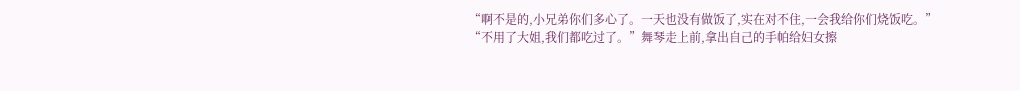“啊不是的,小兄弟你们多心了。一天也没有做饭了,实在对不住,一会我给你们烧饭吃。”
“不用了大姐,我们都吃过了。”舞琴走上前,拿出自己的手帕给妇女擦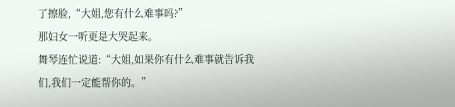了擦脸,“大姐,您有什么难事吗?”
那妇女一听更是大哭起来。
舞琴连忙说道:“大姐,如果你有什么难事就告诉我们,我们一定能帮你的。”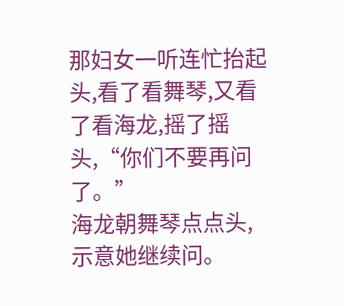那妇女一听连忙抬起头,看了看舞琴,又看了看海龙,摇了摇头,“你们不要再问了。”
海龙朝舞琴点点头,示意她继续问。